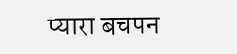प्यारा बचपन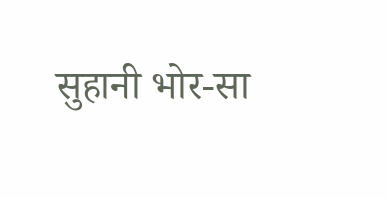सुहानी भोर-सा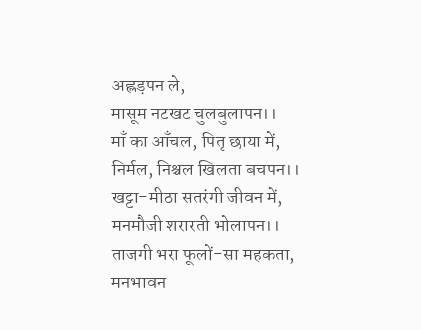अह्लड़पन ले,
मासूम नटखट चुलबुलापन।।
माँ का आँचल, पितृ छाया में,
निर्मल, निश्चल खिलता बचपन।।
खट्टा-मीठा सतरंगी जीवन में,
मनमौजी शरारती भोलापन।।
ताजगी भरा फूलों-सा महकता,
मनभावन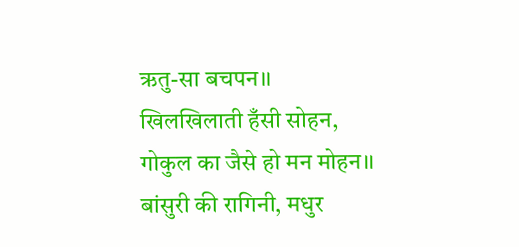ऋतु-सा बचपन।।
खिलखिलाती हँसी सोहन,
गोकुल का जैसे हो मन मोहन।।
बांसुरी की रागिनी, मधुर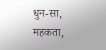धुन-सा,
महकता,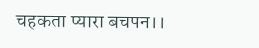चहकता प्यारा बचपन।।